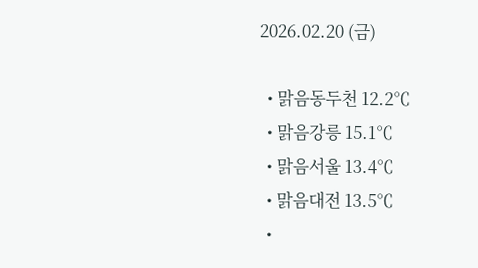2026.02.20 (금)

  • 맑음동두천 12.2℃
  • 맑음강릉 15.1℃
  • 맑음서울 13.4℃
  • 맑음대전 13.5℃
  •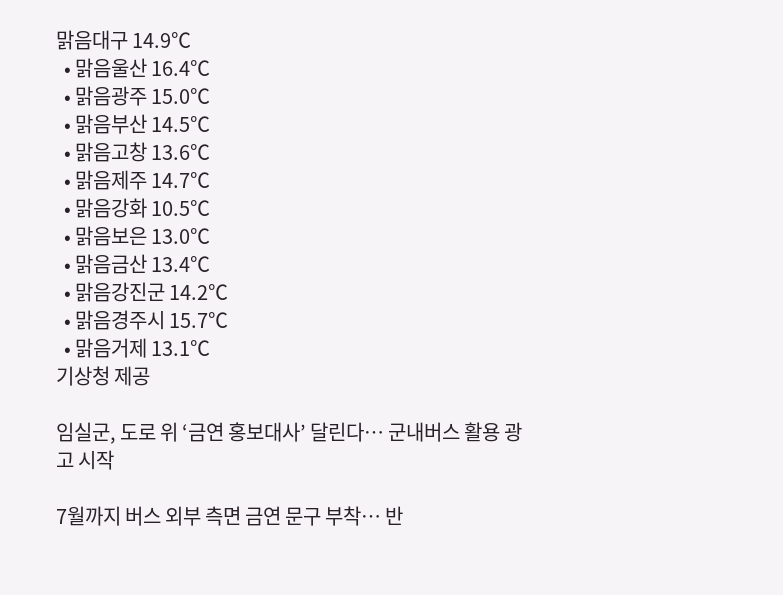맑음대구 14.9℃
  • 맑음울산 16.4℃
  • 맑음광주 15.0℃
  • 맑음부산 14.5℃
  • 맑음고창 13.6℃
  • 맑음제주 14.7℃
  • 맑음강화 10.5℃
  • 맑음보은 13.0℃
  • 맑음금산 13.4℃
  • 맑음강진군 14.2℃
  • 맑음경주시 15.7℃
  • 맑음거제 13.1℃
기상청 제공

임실군, 도로 위 ‘금연 홍보대사’ 달린다… 군내버스 활용 광고 시작

7월까지 버스 외부 측면 금연 문구 부착… 반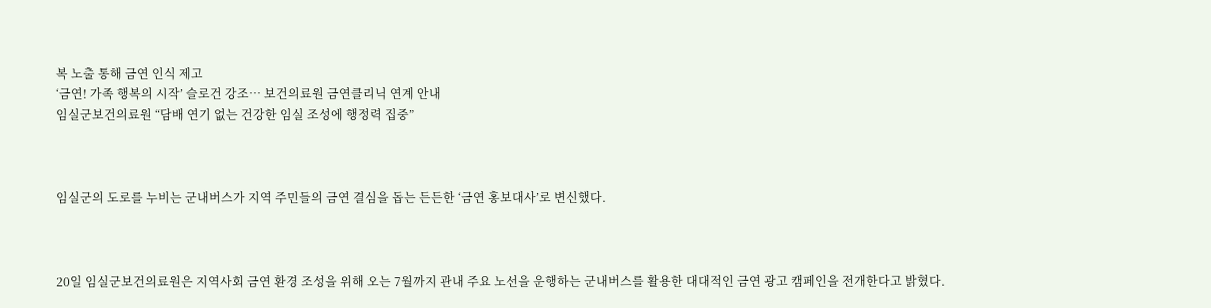복 노출 통해 금연 인식 제고
‘금연! 가족 행복의 시작’ 슬로건 강조… 보건의료원 금연클리닉 연계 안내
임실군보건의료원 “담배 연기 없는 건강한 임실 조성에 행정력 집중”



임실군의 도로를 누비는 군내버스가 지역 주민들의 금연 결심을 돕는 든든한 ‘금연 홍보대사’로 변신했다.



20일 임실군보건의료원은 지역사회 금연 환경 조성을 위해 오는 7월까지 관내 주요 노선을 운행하는 군내버스를 활용한 대대적인 금연 광고 캠페인을 전개한다고 밝혔다.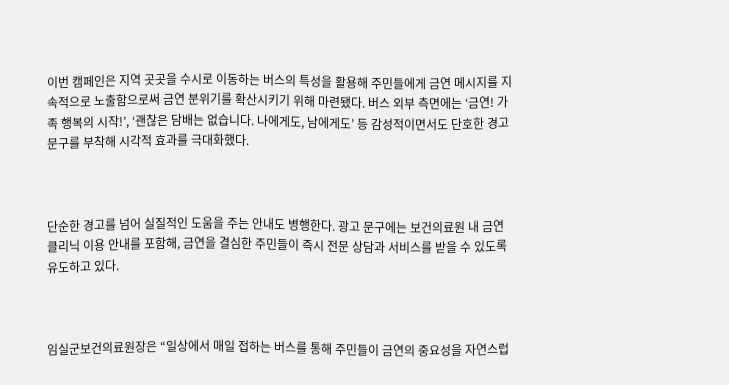이번 캠페인은 지역 곳곳을 수시로 이동하는 버스의 특성을 활용해 주민들에게 금연 메시지를 지속적으로 노출함으로써 금연 분위기를 확산시키기 위해 마련됐다. 버스 외부 측면에는 ‘금연! 가족 행복의 시작!’, ‘괜찮은 담배는 없습니다. 나에게도, 남에게도’ 등 감성적이면서도 단호한 경고 문구를 부착해 시각적 효과를 극대화했다.



단순한 경고를 넘어 실질적인 도움을 주는 안내도 병행한다. 광고 문구에는 보건의료원 내 금연클리닉 이용 안내를 포함해, 금연을 결심한 주민들이 즉시 전문 상담과 서비스를 받을 수 있도록 유도하고 있다.



임실군보건의료원장은 “일상에서 매일 접하는 버스를 통해 주민들이 금연의 중요성을 자연스럽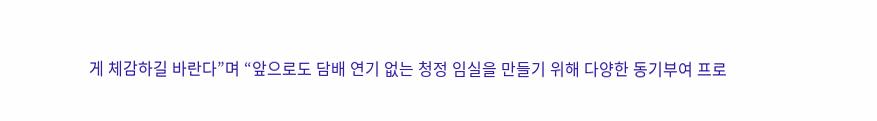게 체감하길 바란다”며 “앞으로도 담배 연기 없는 청정 임실을 만들기 위해 다양한 동기부여 프로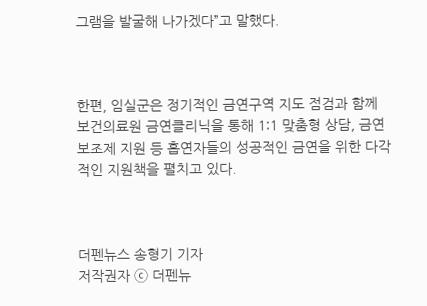그램을 발굴해 나가겠다”고 말했다.



한편, 임실군은 정기적인 금연구역 지도 점검과 함께 보건의료원 금연클리닉을 통해 1:1 맞춤형 상담, 금연 보조제 지원 등 흡연자들의 성공적인 금연을 위한 다각적인 지원책을 펼치고 있다.



더펜뉴스 송형기 기자
저작권자 ⓒ 더펜뉴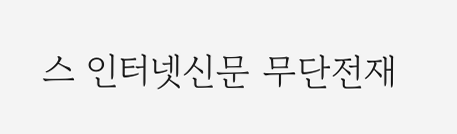스 인터넷신문 무단전재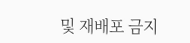및 재배포 금지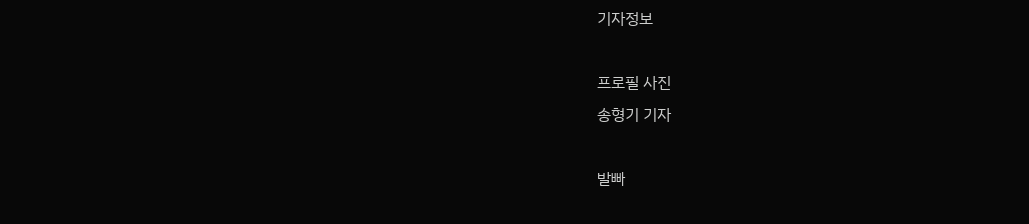기자정보

프로필 사진
송형기 기자

발빠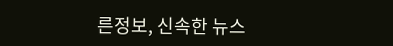른정보, 신속한 뉴스